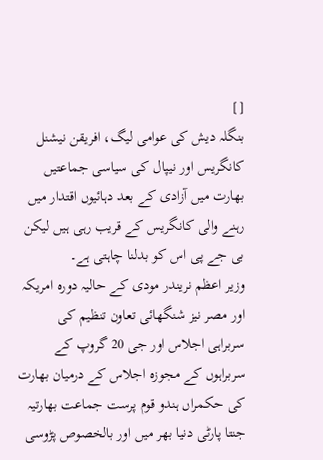[]
بنگلہ دیش کی عوامی لیگ، افریقن نیشنل کانگریس اور نیپال کی سیاسی جماعتیں بھارت میں آزادی کے بعد دہائیوں اقتدار میں رہنے والی کانگریس کے قریب رہی ہیں لیکن بی جے پی اس کو بدلنا چاہتی ہے۔
وزیر اعظم نریندر مودی کے حالیہ دورہ امریکہ اور مصر نیز شنگھائی تعاون تنظیم کی سربراہی اجلاس اور جی 20 گروپ کے سربراہوں کے مجوزہ اجلاس کے درمیان بھارت کی حکمراں ہندو قوم پرست جماعت بھارتیہ جنتا پارٹی دنیا بھر میں اور بالخصوص پڑوسی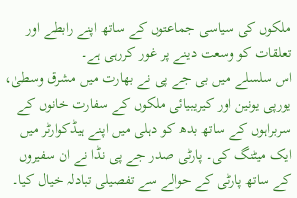ملکوں کی سیاسی جماعتوں کے ساتھ اپنے رابطے اور تعلقات کو وسعت دینے پر غور کررہی ہے۔
اس سلسلے میں بی جے پی نے بھارت میں مشرق وسطیٰ، یورپی یونین اور کیریبیائی ملکوں کے سفارت خانوں کے سربراہوں کے ساتھ بدھ کو دہلی میں اپنے ہیڈکوارٹر میں ایک میٹنگ کی۔ پارٹی صدر جے پی نڈا نے ان سفیروں کے ساتھ پارٹی کے حوالے سے تفصیلی تبادلہ خیال کیا۔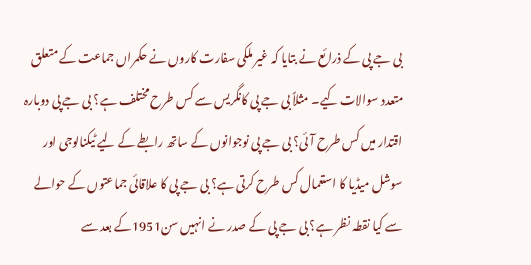بی جے پی کے ذرائع نے بتایا کہ غیر ملکی سفارت کاروں نے حکمراں جماعت کے متعلق متعدد سوالات کیے۔ مثلاً بی جے پی کانگریس سے کس طرح مختلف ہے؟ بی جے پی دوبارہ اقتدار میں کس طرح آئی؟ بی جے پی نوجوانوں کے ساتھ رابطے کے لیے ٹیکنالوجی اور سوشل میڈیا کا استعمال کس طرح کرتی ہے؟ بی جے پی کا علاقائی جماعتوں کے حوالے سے کیا نقطہ نظر ہے؟ بی جے پی کے صدر نے انہیں سن1951کے بعد سے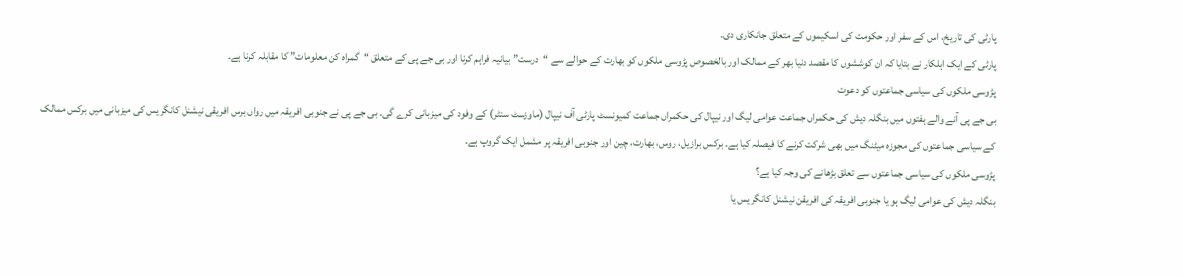پارٹی کی تاریخ، اس کے سفر اور حکومت کی اسکیموں کے متعلق جانکاری دی۔
پارٹی کے ایک اہلکار نے بتایا کہ ان کوششوں کا مقصد دنیا بھر کے ممالک اور بالخصوص پڑوسی ملکوں کو بھارت کے حوالے سے “درست” بیانیہ فراہم کرنا اور بی جے پی کے متعلق “گمراہ کن معلومات” کا مقابلہ کرنا ہے۔
پڑوسی ملکوں کی سیاسی جماعتوں کو دعوت
بی جے پی آنے والے ہفتوں میں بنگلہ دیش کی حکمراں جماعت عوامی لیگ اور نیپال کی حکمراں جماعت کمیونسٹ پارٹی آف نیپال (ماوزسٹ سنٹر) کے وفود کی میزبانی کرے گی۔ بی جے پی نے جنوبی افریقہ میں رواں برس افریقی نیشنل کانگریس کی میزبانی میں برکس ممالک کے سیاسی جماعتوں کی مجوزہ میٹنگ میں بھی شرکت کرنے کا فیصلہ کیا ہے۔ برکس برازیل، روس، بھارت، چین اور جنوبی افریقہ پر مشمل ایک گروپ ہے۔
پڑوسی ملکوں کی سیاسی جماعتوں سے تعلق بڑھانے کی وجہ کیا ہے؟
بنگلہ دیش کی عوامی لیگ ہو یا جنوبی افریقہ کی افریقن نیشنل کانگریس یا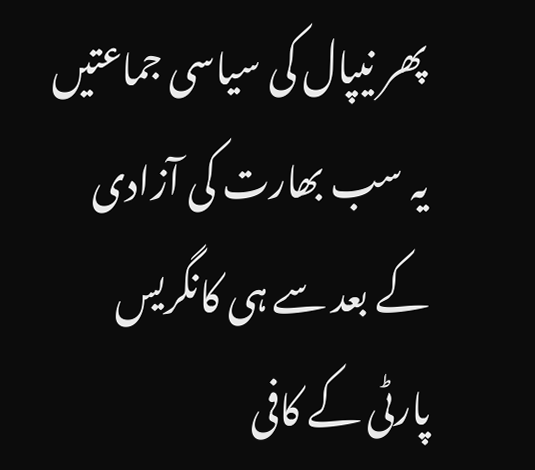پھر نیپال کی سیاسی جماعتیں یہ سب بھارت کی آزادی کے بعد سے ہی کانگریس پارٹی کے کافی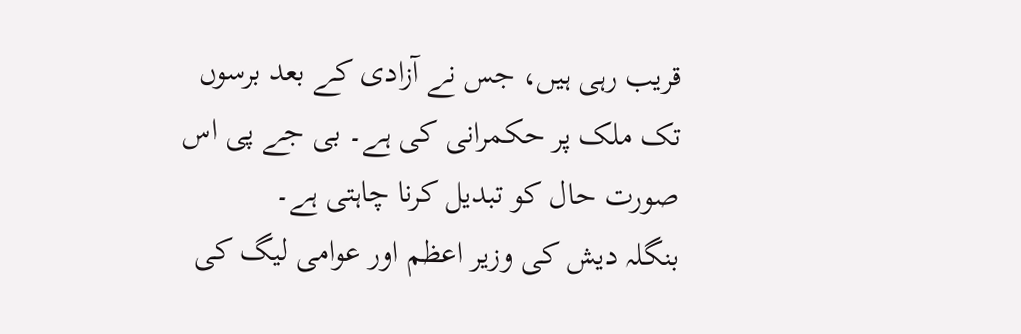قریب رہی ہیں، جس نے آزادی کے بعد برسوں تک ملک پر حکمرانی کی ہے۔ بی جے پی اس صورت حال کو تبدیل کرنا چاہتی ہے۔
بنگلہ دیش کی وزیر اعظم اور عوامی لیگ کی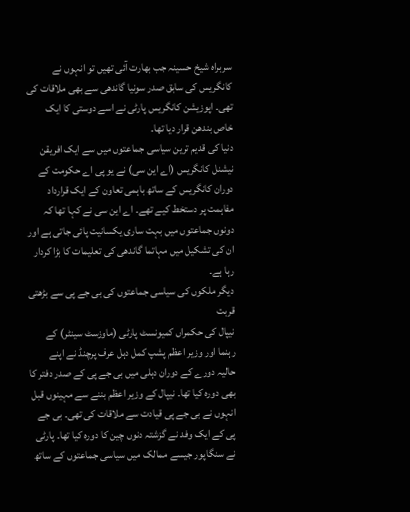سربراہ شیخ حسینہ جب بھارت آئی تھیں تو انہوں نے کانگریس کی سابق صدر سونیا گاندھی سے بھی ملاقات کی تھی۔ اپوزیشن کانگریس پارٹی نے اسے دوستی کا ایک خاص بندھن قرار دیا تھا۔
دنیا کی قدیم ترین سیاسی جماعتوں میں سے ایک افریقن نیشنل کانگریس (اے این سی) نے یو پی اے حکومت کے دوران کانگریس کے ساتھ باہمی تعاون کے ایک قرارداد مفاہمت پر دستخط کیے تھے۔ اے این سی نے کہا تھا کہ دونوں جماعتوں میں بہت ساری یکسانیت پائی جاتی ہے اور ان کی تشکیل میں مہاتما گاندھی کی تعلیمات کا بڑا کردار رہا ہے۔
دیگر ملکوں کی سیاسی جماعتوں کی بی جے پی سے بڑھتی قربت
نیپال کی حکمراں کمیونسٹ پارٹی (ماوزسٹ سینٹر) کے رہنما اور وزیر اعظم پشپ کمل دہل عرف پرچنڈ نے اپنے حالیہ دورے کے دوران دہلی میں بی جے پی کے صدر دفتر کا بھی دورہ کیا تھا۔ نیپال کے وزیر اعظم بننے سے مہینوں قبل انہوں نے بی جے پی قیادت سے ملاقات کی تھی۔ بی جے پی کے ایک وفد نے گزشتہ دنوں چین کا دورہ کیا تھا۔ پارٹی نے سنگاپور جیسے ممالک میں سیاسی جماعتوں کے ساتھ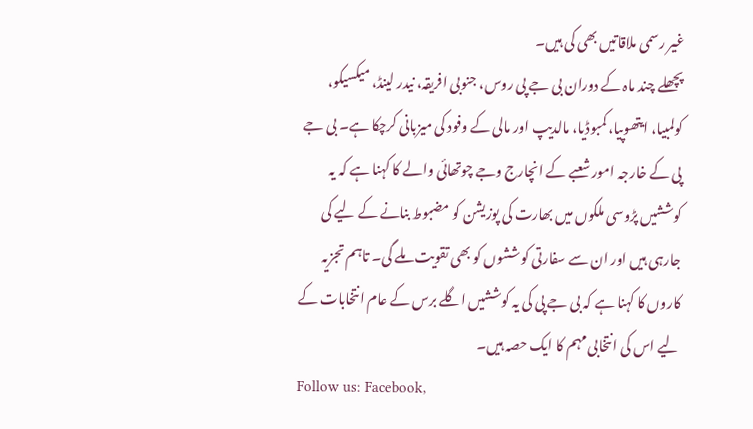غیر رسمی ملاقاتیں بھی کی ہیں۔
پچھلے چند ماہ کے دوران بی جے پی روس، جنوبی افریقہ، نیدر لینڈ، میکسیکو، کولمبیا، ایتھوپیا، کمبوڈیا، مالدیپ اور مالی کے وفود کی میزبانی کرچکا ہے۔ بی جے پی کے خارجہ امور شعبے کے انچارج وجے چوتھائی والے کا کہنا ہے کہ یہ کوششیں پڑوسی ملکوں میں بھارت کی پوزیشن کو مضبوط بنانے کے لیے کی جارہی ہیں اور ان سے سفارتی کوششوں کو بھی تقویت ملے گی۔ تاہم تجزیہ کاروں کا کہنا ہے کہ بی جے پی کی یہ کوششیں اگلے برس کے عام انتخابات کے لیے اس کی انتخابی مہم کا ایک حصہ ہیں۔
Follow us: Facebook,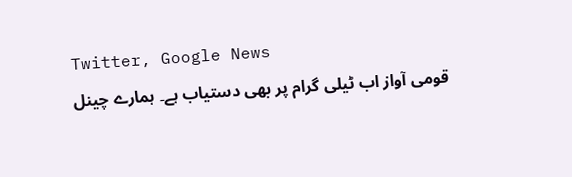Twitter, Google News
قومی آواز اب ٹیلی گرام پر بھی دستیاب ہے۔ ہمارے چینل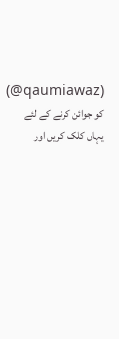(qaumiawaz@) کو جوائن کرنے کے لئے یہاں کلک کریں اور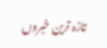تازہ ترین خبروں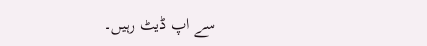سے اپ ڈیٹ رہیں۔